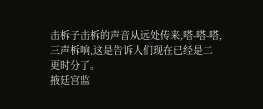击柝子击柝的声音从远处传来,嗒-嗒-嗒,三声柝响,这是告诉人们现在已经是二更时分了。
掖廷宫监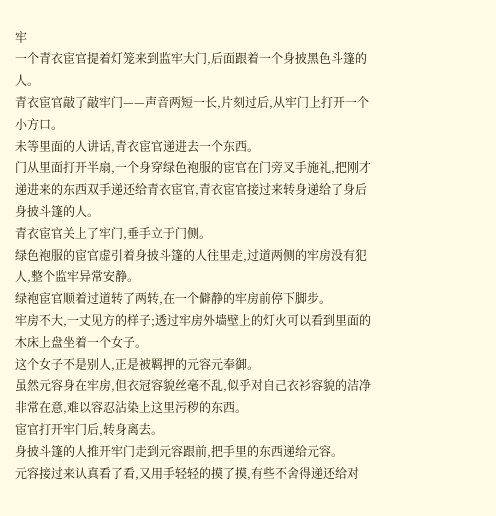牢
一个青衣宦官提着灯笼来到监牢大门,后面跟着一个身披黑色斗篷的人。
青衣宦官敲了敲牢门——声音两短一长,片刻过后,从牢门上打开一个小方口。
未等里面的人讲话,青衣宦官递进去一个东西。
门从里面打开半扇,一个身穿绿色袍服的宦官在门旁叉手施礼,把刚才递进来的东西双手递还给青衣宦官,青衣宦官接过来转身递给了身后身披斗篷的人。
青衣宦官关上了牢门,垂手立于门侧。
绿色袍服的宦官虚引着身披斗篷的人往里走,过道两侧的牢房没有犯人,整个监牢异常安静。
绿袍宦官顺着过道转了两转,在一个僻静的牢房前停下脚步。
牢房不大,一丈见方的样子;透过牢房外墙壁上的灯火可以看到里面的木床上盘坐着一个女子。
这个女子不是别人,正是被羁押的元容元奉御。
虽然元容身在牢房,但衣冠容貌丝毫不乱,似乎对自己衣衫容貌的洁净非常在意,难以容忍沾染上这里污秽的东西。
宦官打开牢门后,转身离去。
身披斗篷的人推开牢门走到元容跟前,把手里的东西递给元容。
元容接过来认真看了看,又用手轻轻的摸了摸,有些不舍得递还给对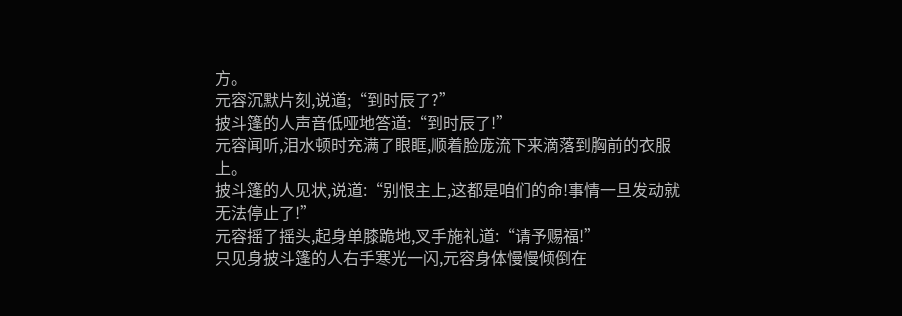方。
元容沉默片刻,说道;“到时辰了?”
披斗篷的人声音低哑地答道:“到时辰了!”
元容闻听,泪水顿时充满了眼眶,顺着脸庞流下来滴落到胸前的衣服上。
披斗篷的人见状,说道:“别恨主上,这都是咱们的命!事情一旦发动就无法停止了!”
元容摇了摇头,起身单膝跪地,叉手施礼道:“请予赐福!”
只见身披斗篷的人右手寒光一闪,元容身体慢慢倾倒在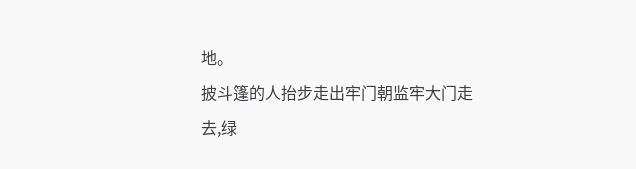地。
披斗篷的人抬步走出牢门朝监牢大门走去,绿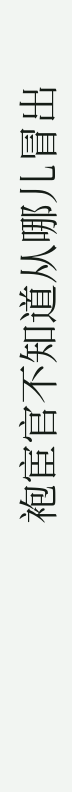袍宦官不知道从哪儿冒出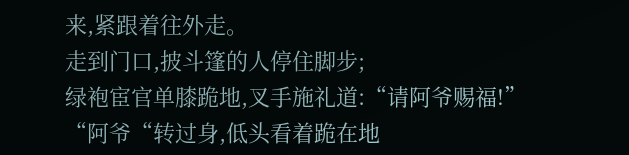来,紧跟着往外走。
走到门口,披斗篷的人停住脚步;
绿袍宦官单膝跪地,叉手施礼道:“请阿爷赐福!”
“阿爷“转过身,低头看着跪在地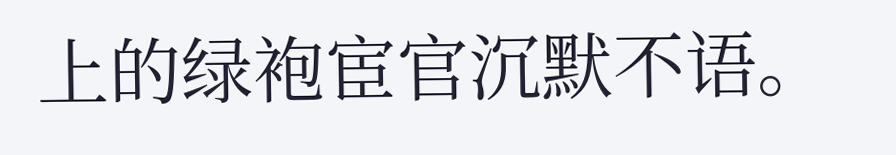上的绿袍宦官沉默不语。